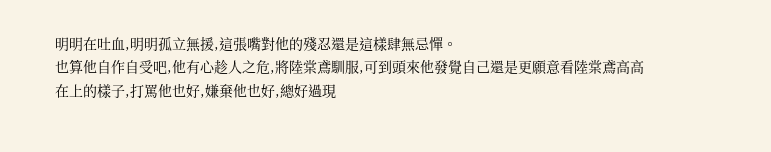明明在吐血,明明孤立無援,這張嘴對他的殘忍還是這樣肆無忌憚。
也算他自作自受吧,他有心趁人之危,將陸棠鳶馴服,可到頭來他發覺自己還是更願意看陸棠鳶高高在上的樣子,打罵他也好,嫌棄他也好,總好過現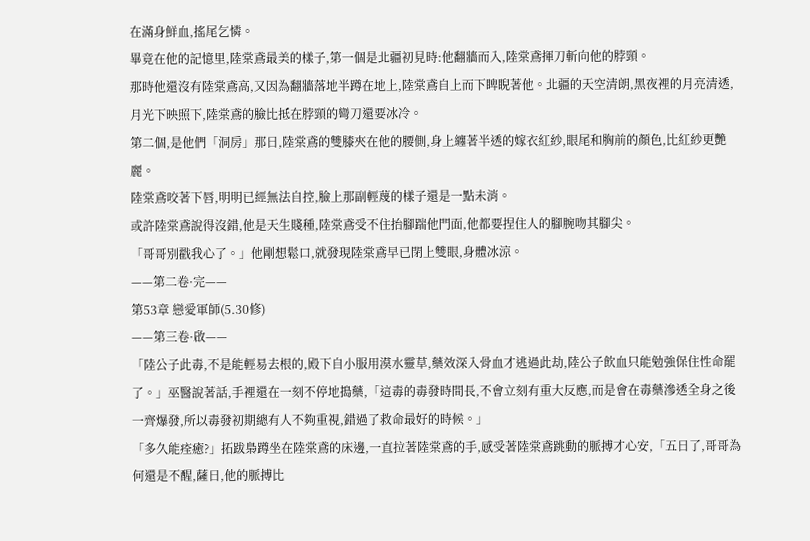在滿身鮮血,搖尾乞憐。
畢竟在他的記憶里,陸棠鳶最美的樣子,第一個是北疆初見時:他翻牆而入,陸棠鳶揮刀斬向他的脖頸。
那時他還沒有陸棠鳶高,又因為翻牆落地半蹲在地上,陸棠鳶自上而下睥睨著他。北疆的天空清朗,黑夜裡的月亮清透,月光下映照下,陸棠鳶的臉比抵在脖頸的彎刀還要冰冷。
第二個,是他們「洞房」那日,陸棠鳶的雙膝夾在他的腰側,身上纏著半透的嫁衣紅紗,眼尾和胸前的顏色,比紅紗更艷麗。
陸棠鳶咬著下唇,明明已經無法自控,臉上那副輕蔑的樣子還是一點未消。
或許陸棠鳶說得沒錯,他是天生賤種,陸棠鳶受不住抬腳踹他門面,他都要捏住人的腳腕吻其腳尖。
「哥哥別戳我心了。」他剛想鬆口,就發現陸棠鳶早已閉上雙眼,身體冰涼。
——第二卷·完——
第53章 戀愛軍師(5.30修)
——第三卷·啟——
「陸公子此毒,不是能輕易去根的,殿下自小服用漠水靈草,藥效深入骨血才逃過此劫,陸公子飲血只能勉強保住性命罷了。」巫醫說著話,手裡還在一刻不停地搗藥,「這毒的毒發時間長,不會立刻有重大反應,而是會在毒藥滲透全身之後一齊爆發,所以毒發初期總有人不夠重視,錯過了救命最好的時候。」
「多久能痊癒?」拓跋梟蹲坐在陸棠鳶的床邊,一直拉著陸棠鳶的手,感受著陸棠鳶跳動的脈搏才心安,「五日了,哥哥為何還是不醒,薩日,他的脈搏比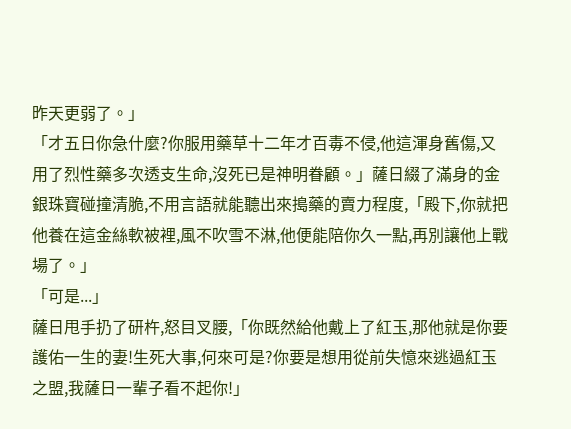昨天更弱了。」
「才五日你急什麼?你服用藥草十二年才百毒不侵,他這渾身舊傷,又用了烈性藥多次透支生命,沒死已是神明眷顧。」薩日綴了滿身的金銀珠寶碰撞清脆,不用言語就能聽出來搗藥的賣力程度,「殿下,你就把他養在這金絲軟被裡,風不吹雪不淋,他便能陪你久一點,再別讓他上戰場了。」
「可是...」
薩日甩手扔了研杵,怒目叉腰,「你既然給他戴上了紅玉,那他就是你要護佑一生的妻!生死大事,何來可是?你要是想用從前失憶來逃過紅玉之盟,我薩日一輩子看不起你!」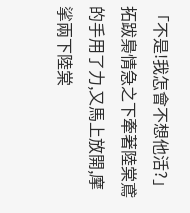「不是!我怎會不想他活?」拓跋梟情急之下牽著陸棠鳶的手用了力,又馬上放開,摩挲兩下陸棠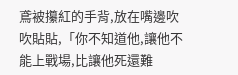鳶被攥紅的手背,放在嘴邊吹吹貼貼,「你不知道他,讓他不能上戰場,比讓他死還難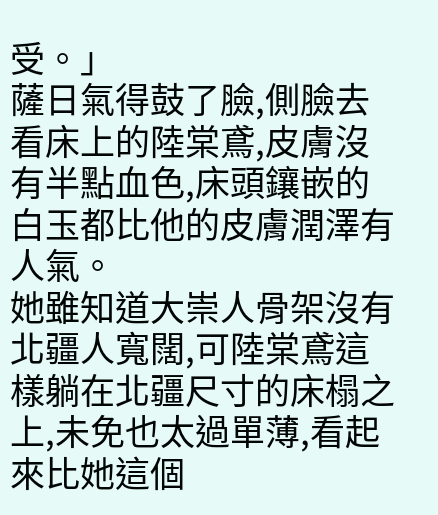受。」
薩日氣得鼓了臉,側臉去看床上的陸棠鳶,皮膚沒有半點血色,床頭鑲嵌的白玉都比他的皮膚潤澤有人氣。
她雖知道大崇人骨架沒有北疆人寬闊,可陸棠鳶這樣躺在北疆尺寸的床榻之上,未免也太過單薄,看起來比她這個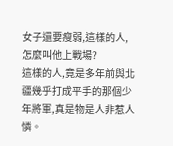女子還要瘦弱,這樣的人,怎麼叫他上戰場?
這樣的人,竟是多年前與北疆幾乎打成平手的那個少年將軍,真是物是人非惹人憐。